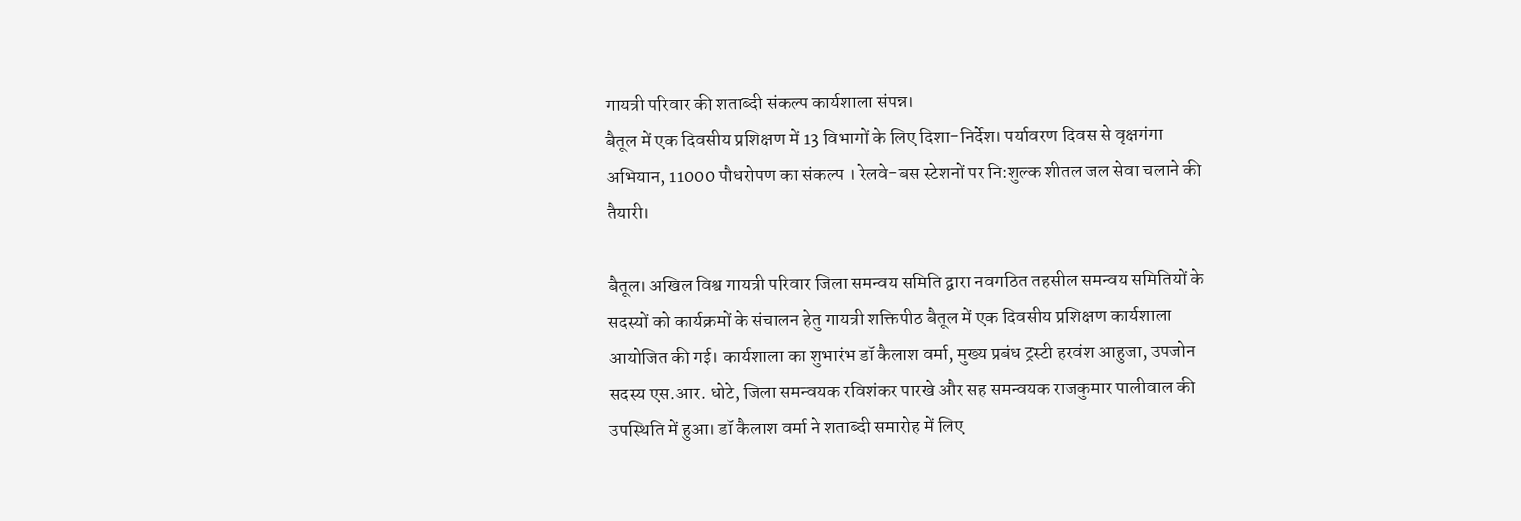गायत्री परिवार की शताब्दी संकल्प कार्यशाला संपन्न।
बैतूल में एक दिवसीय प्रशिक्षण में 13 विभागों के लिए दिशा-निर्देश। पर्यावरण दिवस से वृक्षगंगा अभियान, 11000 पौधरोपण का संकल्प । रेलवे-बस स्टेशनों पर नि:शुल्क शीतल जल सेवा चलाने की तैयारी।

बैतूल। अखिल विश्व गायत्री परिवार जिला समन्वय समिति द्वारा नवगठित तहसील समन्वय समितियों के सदस्यों को कार्यक्रमों के संचालन हेतु गायत्री शक्तिपीठ बैतूल में एक दिवसीय प्रशिक्षण कार्यशाला आयोजित की गई। कार्यशाला का शुभारंभ डॉ कैलाश वर्मा, मुख्य प्रबंध ट्रस्टी हरवंश आहुजा, उपजोन सदस्य एस.आर. धोटे, जिला समन्वयक रविशंकर पारखे और सह समन्वयक राजकुमार पालीवाल की उपस्थिति में हुआ। डॉ कैलाश वर्मा ने शताब्दी समारोह में लिए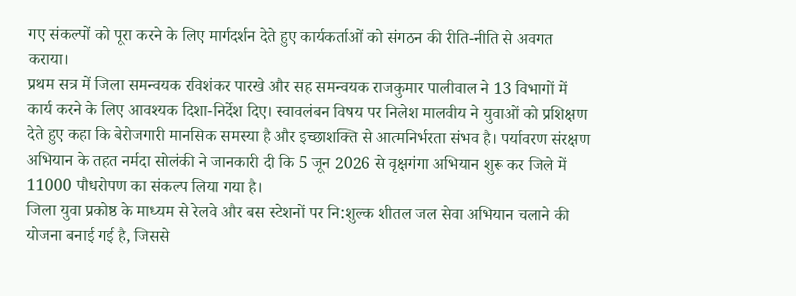गए संकल्पों को पूरा करने के लिए मार्गदर्शन देते हुए कार्यकर्ताओं को संगठन की रीति-नीति से अवगत कराया।
प्रथम सत्र में जिला समन्वयक रविशंकर पारखे और सह समन्वयक राजकुमार पालीवाल ने 13 विभागों में कार्य करने के लिए आवश्यक दिशा-निर्देश दिए। स्वावलंबन विषय पर निलेश मालवीय ने युवाओं को प्रशिक्षण देते हुए कहा कि बेरोजगारी मानसिक समस्या है और इच्छाशक्ति से आत्मनिर्भरता संभव है। पर्यावरण संरक्षण अभियान के तहत नर्मदा सोलंकी ने जानकारी दी कि 5 जून 2026 से वृक्षगंगा अभियान शुरू कर जिले में 11000 पौधरोपण का संकल्प लिया गया है।
जिला युवा प्रकोष्ठ के माध्यम से रेलवे और बस स्टेशनों पर नि:शुल्क शीतल जल सेवा अभियान चलाने की योजना बनाई गई है, जिससे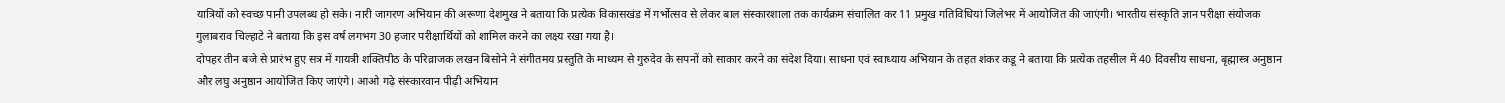यात्रियों को स्वच्छ पानी उपलब्ध हो सके। नारी जागरण अभियान की अरूणा देशमुख ने बताया कि प्रत्येक विकासखंड में गर्भोत्सव से लेकर बाल संस्कारशाला तक कार्यक्रम संचालित कर 11 प्रमुख गतिविधियां जिलेभर में आयोजित की जाएंगी। भारतीय संस्कृति ज्ञान परीक्षा संयोजक गुलाबराव चिल्हाटे ने बताया कि इस वर्ष लगभग 30 हजार परीक्षार्थियों को शामिल करने का लक्ष्य रखा गया है।
दोपहर तीन बजे से प्रारंभ हुए सत्र में गायत्री शक्तिपीठ के परिव्राजक लखन बिसोने ने संगीतमय प्रस्तुति के माध्यम से गुरुदेव के सपनों को साकार करने का संदेश दिया। साधना एवं स्वाध्याय अभियान के तहत शंकर कडू ने बताया कि प्रत्येक तहसील में 40 दिवसीय साधना, बृह्मास्त्र अनुष्ठान और लघु अनुष्ठान आयोजित किए जाएंगे। आओ गढ़े संस्कारवान पीढ़ी अभियान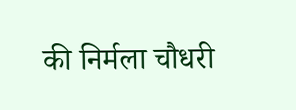की निर्मला चौधरी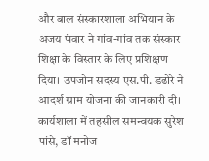और बाल संस्कारशाला अभियान के अजय पंवार ने गांव-गांव तक संस्कार शिक्षा के विस्तार के लिए प्रशिक्षण दिया। उपजोन सदस्य एस.पी. डढोरे ने आदर्श ग्राम योजना की जानकारी दी।
कार्यशाला में तहसील समन्वयक सुरेश पांसे, डॉ मनोज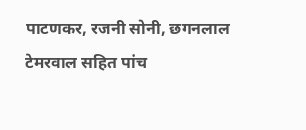पाटणकर, रजनी सोनी, छगनलाल टेमरवाल सहित पांच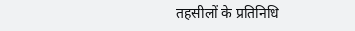तहसीलों के प्रतिनिधि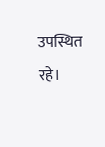उपस्थित रहे।